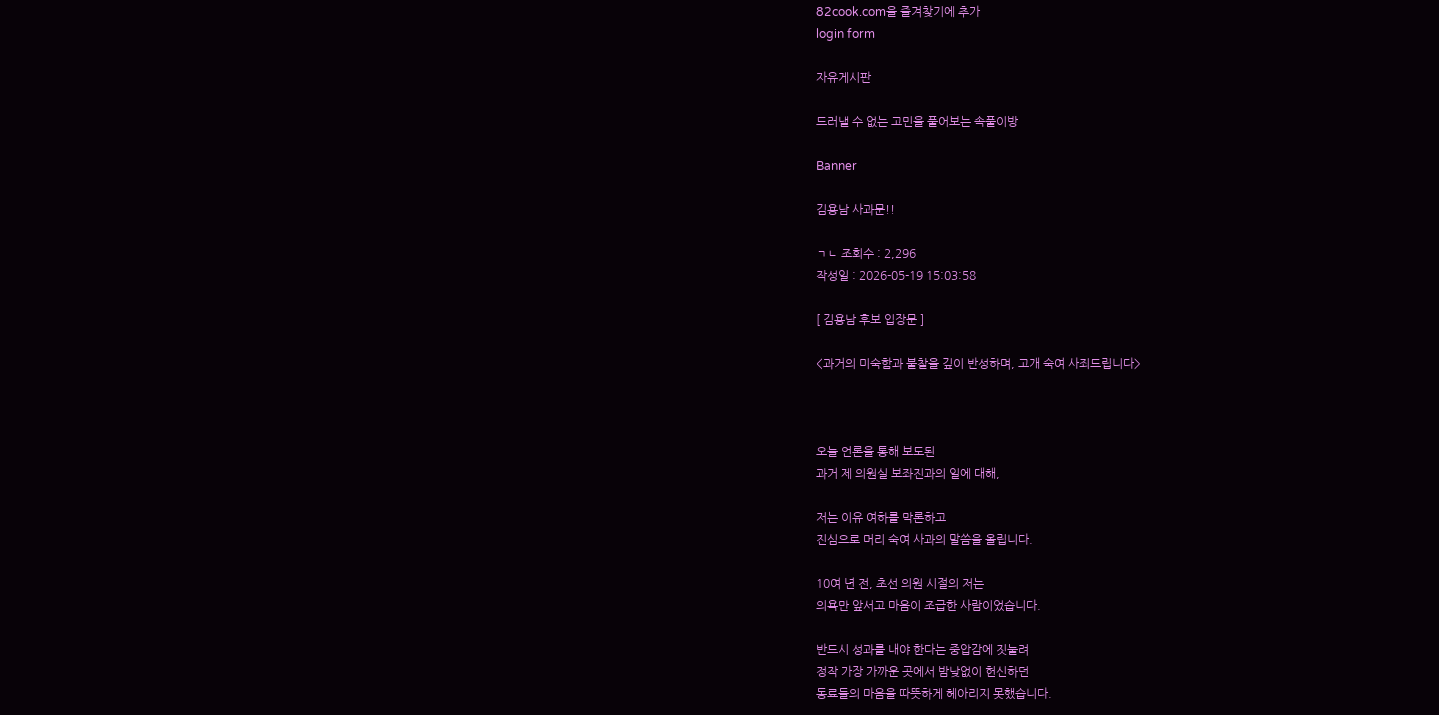82cook.com을 즐겨찾기에 추가
login form

자유게시판

드러낼 수 없는 고민을 풀어보는 속풀이방

Banner

김용남 사과문!!

ㄱㄴ 조회수 : 2,296
작성일 : 2026-05-19 15:03:58

[ 김용남 후보 입장문 ]

<과거의 미숙함과 불찰을 깊이 반성하며, 고개 숙여 사죄드립니다>



오늘 언론을 통해 보도된
과거 제 의원실 보좌진과의 일에 대해,

저는 이유 여하를 막론하고
진심으로 머리 숙여 사과의 말씀을 올립니다.

10여 년 전, 초선 의원 시절의 저는
의욕만 앞서고 마음이 조급한 사람이었습니다.

반드시 성과를 내야 한다는 중압감에 짓눌려
정작 가장 가까운 곳에서 밤낮없이 헌신하던
동료들의 마음을 따뜻하게 헤아리지 못했습니다.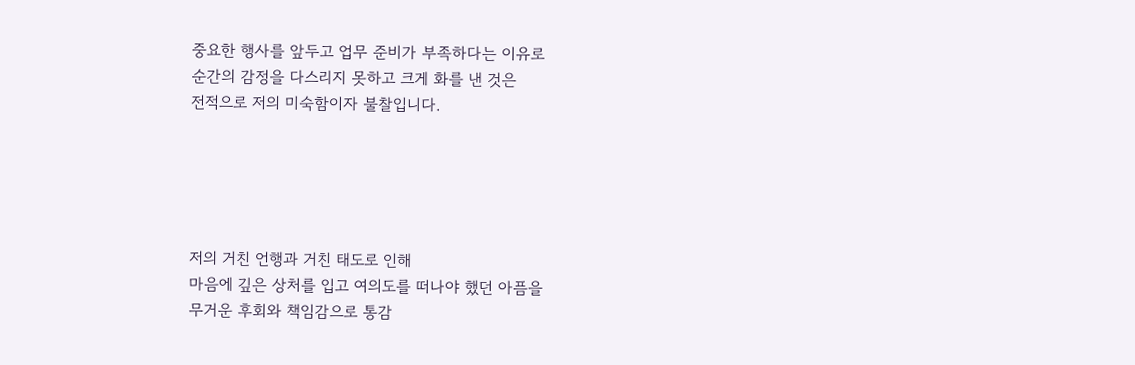중요한 행사를 앞두고 업무 준비가 부족하다는 이유로
순간의 감정을 다스리지 못하고 크게 화를 낸 것은
전적으로 저의 미숙함이자 불찰입니다.





저의 거친 언행과 거친 태도로 인해
마음에 깊은 상처를 입고 여의도를 떠나야 했던 아픔을
무거운 후회와 책임감으로 통감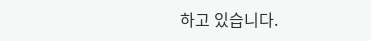하고 있습니다.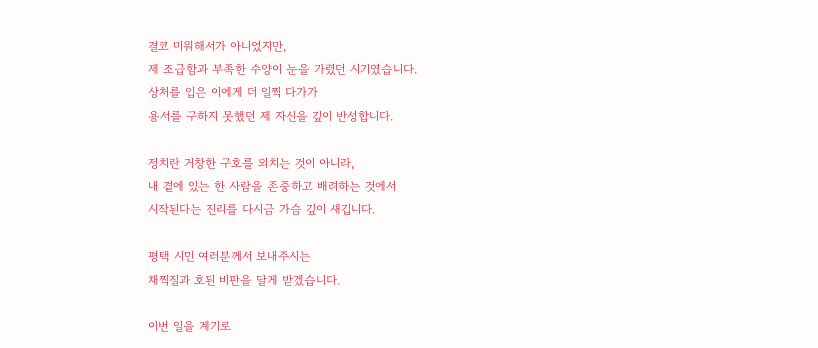결코 미워해서가 아니었지만,
제 조급함과 부족한 수양이 눈을 가렸던 시기였습니다.
상처를 입은 이에게 더 일찍 다가가
용서를 구하지 못했던 제 자신을 깊이 반성합니다.

정치란 거창한 구호를 외치는 것이 아니라,
내 곁에 있는 한 사람을 존중하고 배려하는 것에서
시작된다는 진리를 다시금 가슴 깊이 새깁니다.

평택 시민 여러분께서 보내주시는
채찍질과 호된 비판을 달게 받겠습니다.

이번 일을 계기로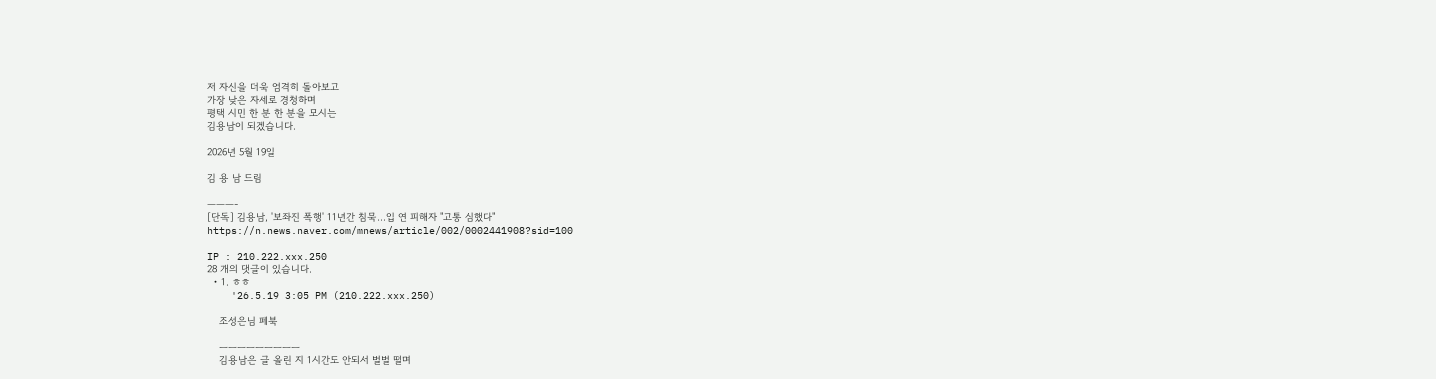저 자신을 더욱 엄격히 돌아보고
가장 낮은 자세로 경청하며
평택 시민 한 분 한 분을 모시는
김용남이 되겠습니다.

2026년 5월 19일

김 용 남 드림

———-
[단독] 김용남, '보좌진 폭행' 11년간 침묵…입 연 피해자 "고통 심했다"
https://n.news.naver.com/mnews/article/002/0002441908?sid=100

IP : 210.222.xxx.250
28 개의 댓글이 있습니다.
  • 1. ㅎㅎ
    '26.5.19 3:05 PM (210.222.xxx.250)

    조성은님 페북

    ㅡㅡㅡㅡㅡㅡㅡㅡㅡ
    김용남은 글 올린 지 1시간도 안되서 벌벌 떨며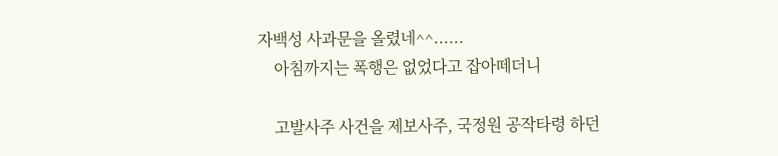자백성 사과문을 올렸네^^......
    아침까지는 폭행은 없었다고 잡아떼더니

    고발사주 사건을 제보사주, 국정원 공작타령 하던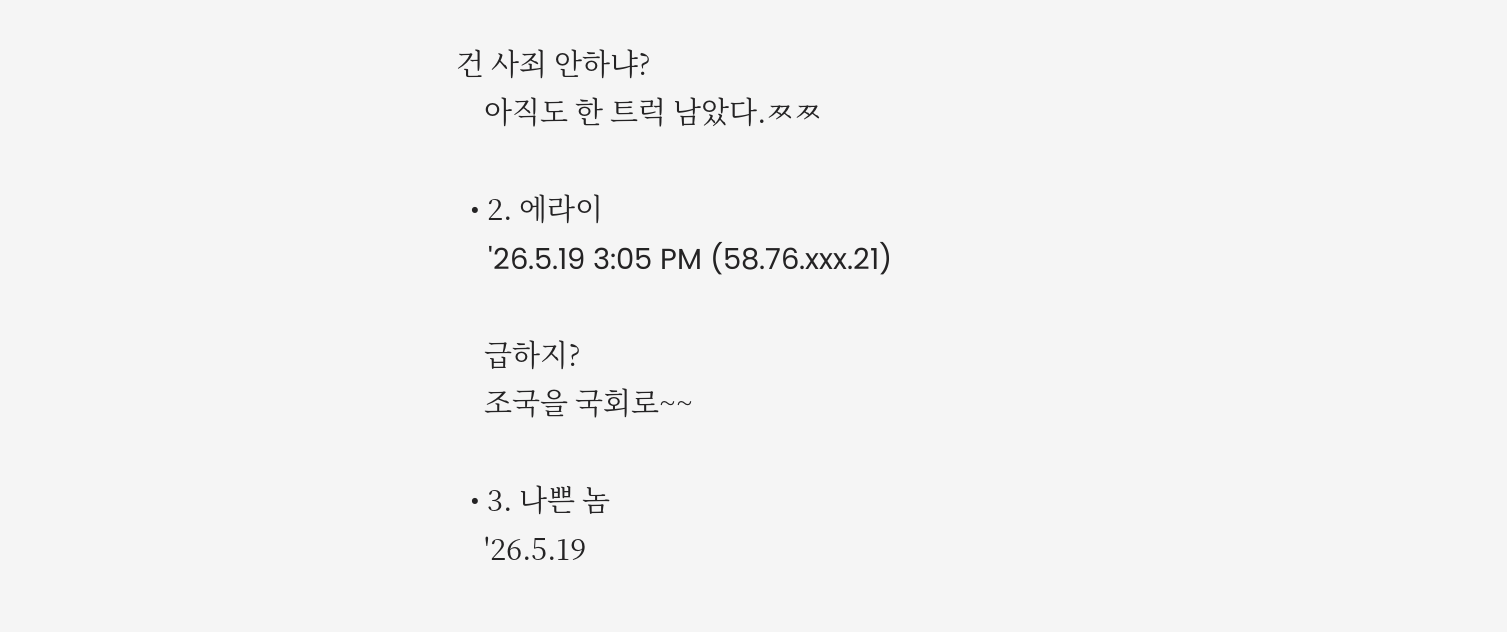건 사죄 안하냐?
    아직도 한 트럭 남았다.ㅉㅉ

  • 2. 에라이
    '26.5.19 3:05 PM (58.76.xxx.21)

    급하지?
    조국을 국회로~~

  • 3. 나쁜 놈
    '26.5.19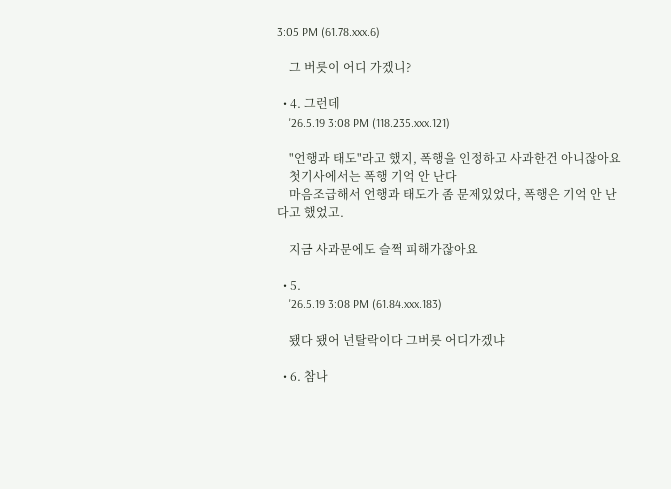3:05 PM (61.78.xxx.6)

    그 버릇이 어디 가겠니?

  • 4. 그런데
    '26.5.19 3:08 PM (118.235.xxx.121)

    "언행과 태도"라고 했지, 폭행을 인정하고 사과한건 아니잖아요
    첫기사에서는 폭행 기억 안 난다
    마음조급해서 언행과 태도가 좀 문제있었다, 폭행은 기억 안 난다고 했었고.

    지금 사과문에도 슬쩍 피해가잖아요

  • 5.
    '26.5.19 3:08 PM (61.84.xxx.183)

    됐다 됐어 넌탈락이다 그버릇 어디가겠냐

  • 6. 참나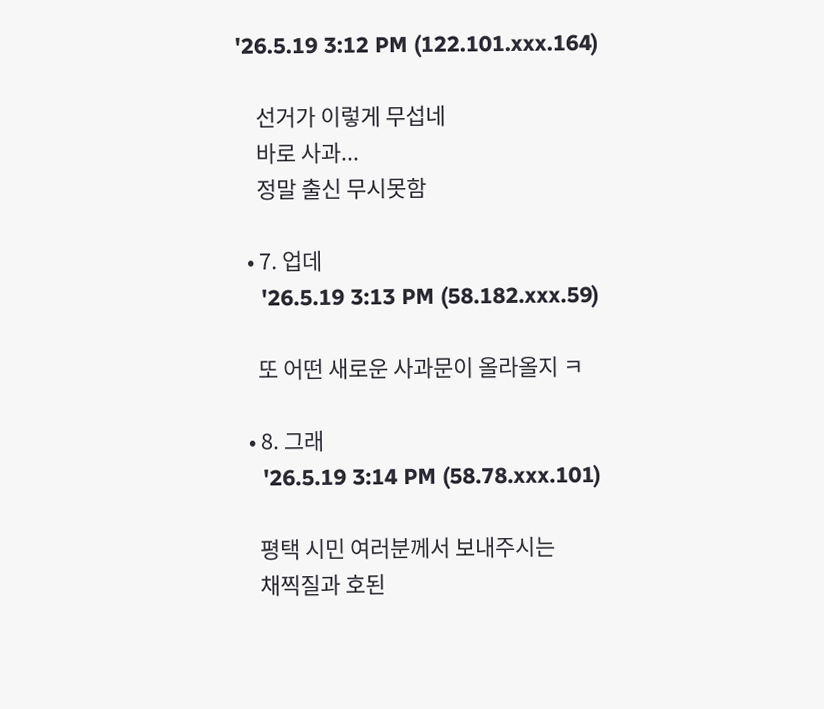'26.5.19 3:12 PM (122.101.xxx.164)

    선거가 이렇게 무섭네
    바로 사과...
    정말 출신 무시못함

  • 7. 업데
    '26.5.19 3:13 PM (58.182.xxx.59)

    또 어떤 새로운 사과문이 올라올지 ㅋ

  • 8. 그래
    '26.5.19 3:14 PM (58.78.xxx.101)

    평택 시민 여러분께서 보내주시는
    채찍질과 호된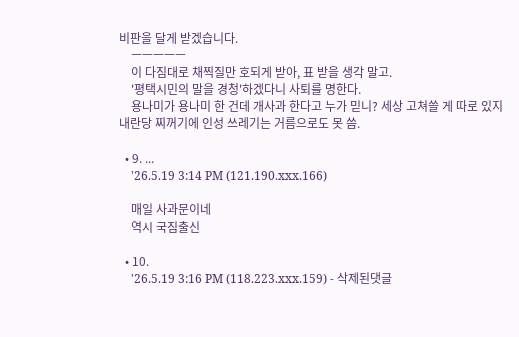비판을 달게 받겠습니다.
    ㅡㅡㅡㅡㅡ
    이 다짐대로 채찍질만 호되게 받아, 표 받을 생각 말고.
    '평택시민의 말을 경청'하겠다니 사퇴를 명한다.
    용나미가 용나미 한 건데 개사과 한다고 누가 믿니? 세상 고쳐쓸 게 따로 있지 내란당 찌꺼기에 인성 쓰레기는 거름으로도 못 씀.

  • 9. ...
    '26.5.19 3:14 PM (121.190.xxx.166)

    매일 사과문이네
    역시 국짐출신

  • 10.
    '26.5.19 3:16 PM (118.223.xxx.159) - 삭제된댓글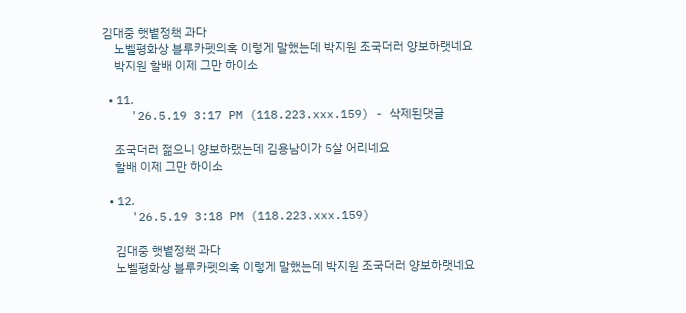김대중 햇볕정책 과다
    노벨평화상 블루카펫의혹 이렇게 말했는데 박지원 조국더러 양보하랫네요
    박지원 할배 이제 그만 하이소

  • 11.
    '26.5.19 3:17 PM (118.223.xxx.159) - 삭제된댓글

    조국더러 젊으니 양보하랬는데 김용남이가 5살 어리네요
    할배 이제 그만 하이소

  • 12.
    '26.5.19 3:18 PM (118.223.xxx.159)

    김대중 햇볕정책 과다
    노벨평화상 블루카펫의혹 이렇게 말했는데 박지원 조국더러 양보하랫네요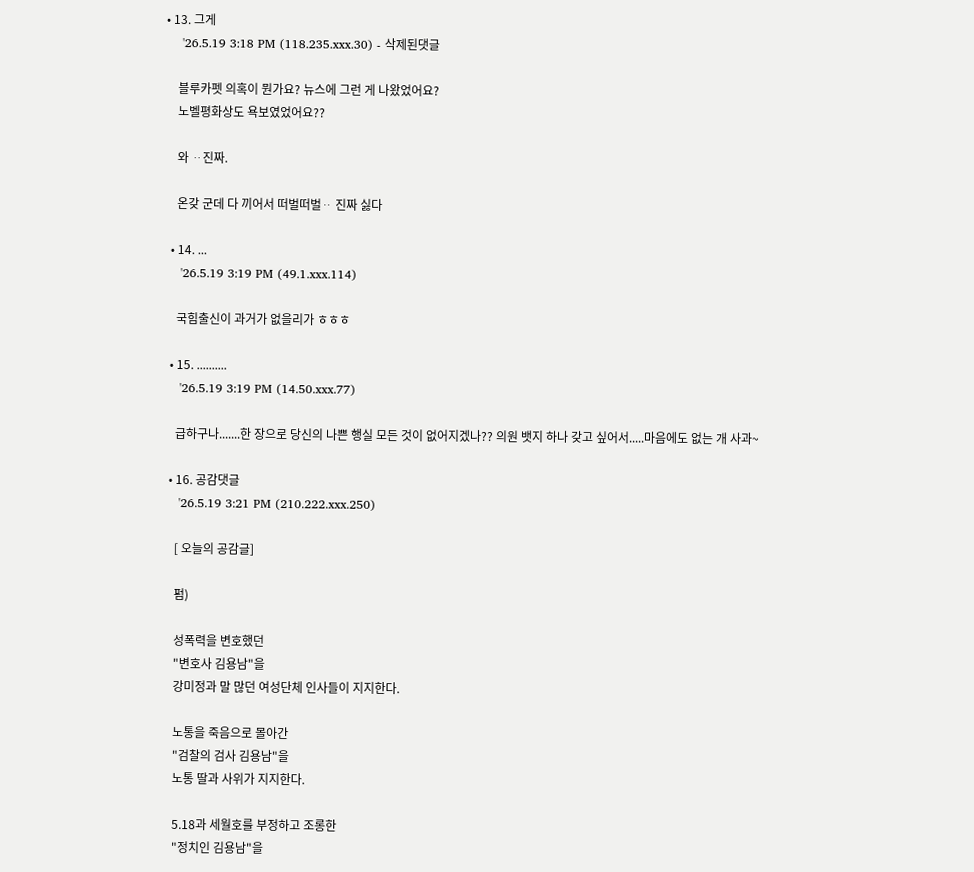• 13. 그게
    '26.5.19 3:18 PM (118.235.xxx.30) - 삭제된댓글

    블루카펫 의혹이 뭔가요? 뉴스에 그런 게 나왔었어요?
    노벨평화상도 욕보였었어요??

    와 ᆢ진짜.

    온갖 군데 다 끼어서 떠벌떠벌ᆢ 진짜 싫다

  • 14. ...
    '26.5.19 3:19 PM (49.1.xxx.114)

    국힘출신이 과거가 없을리가 ㅎㅎㅎ

  • 15. ..........
    '26.5.19 3:19 PM (14.50.xxx.77)

    급하구나.......한 장으로 당신의 나쁜 행실 모든 것이 없어지겠나?? 의원 뱃지 하나 갖고 싶어서.....마음에도 없는 개 사과~

  • 16. 공감댓글
    '26.5.19 3:21 PM (210.222.xxx.250)

    [ 오늘의 공감글]

    펌)

    성폭력을 변호했던
    "변호사 김용남"을
    강미정과 말 많던 여성단체 인사들이 지지한다.

    노통을 죽음으로 몰아간
    "검찰의 검사 김용남"을
    노통 딸과 사위가 지지한다.

    5.18과 세월호를 부정하고 조롱한
    "정치인 김용남"을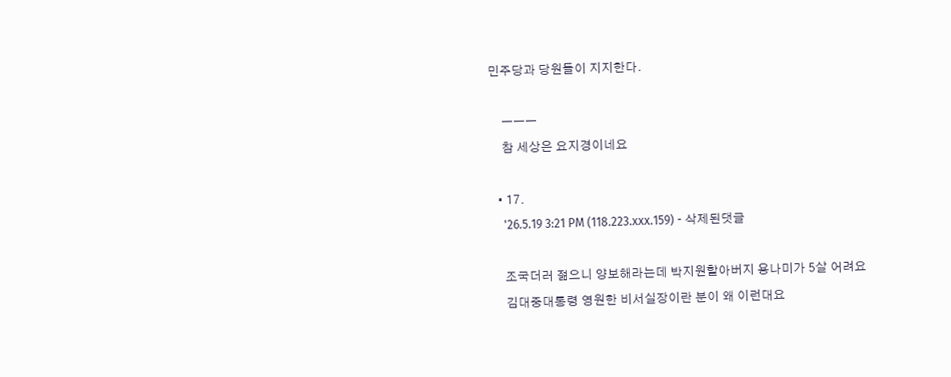민주당과 당원들이 지지한다.

    ㅡㅡㅡ
    참 세상은 요지경이네요

  • 17.
    '26.5.19 3:21 PM (118.223.xxx.159) - 삭제된댓글

    조국더러 젊으니 양보해라는데 박지원할아버지 용나미가 5살 어려요
    김대중대통령 영원한 비서실장이란 분이 왜 이런대요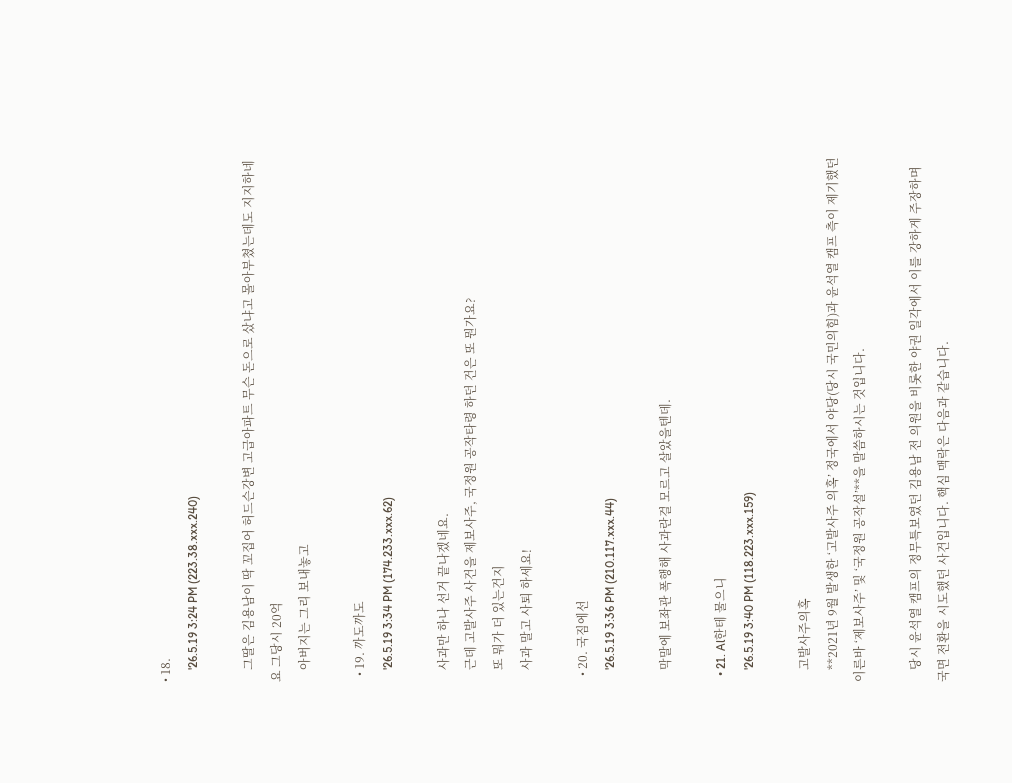• 18.
    '26.5.19 3:24 PM (223.38.xxx.240)

    그딸은 김용남이 딱 꼬집어 허드슨강변 고급아파트 무슨 돈으로 샀냐고 몰아부쳤는데도 지지하네요 그당시 20억
    아버지는 그리 보내놓고

  • 19. 까도까도
    '26.5.19 3:34 PM (174.233.xxx.62)

    사과만 하나 선거 끝나겠네요.
    근데 고발사주 사건을 제보사주, 국정원 공작타령 하던 건은 또 뭔가요?
    또 뭐가 더 있는건지
    사과 말고 사퇴 하세요!

  • 20. 국짐에선
    '26.5.19 3:36 PM (210.117.xxx.44)

    막말에 보좌관 폭행해 사과란걸 모르고 살았을텐데.

  • 21. Al한테 물으니
    '26.5.19 3:40 PM (118.223.xxx.159)

    고발사주의혹
    **2021년 9월 발생한 ‘고발사주 의혹’ 정국에서 야당(당시 국민의힘)과 윤석열 캠프 측이 제기했던 이른바 ‘제보사주’ 및 ‘국정원 공작설’**을 말씀하시는 것입니다.

    당시 윤석열 캠프의 정무특보였던 김용남 전 의원을 비롯한 야권 일각에서 이를 강하게 주장하며 국면 전환을 시도했던 사건입니다. 핵심 맥락은 다음과 같습니다.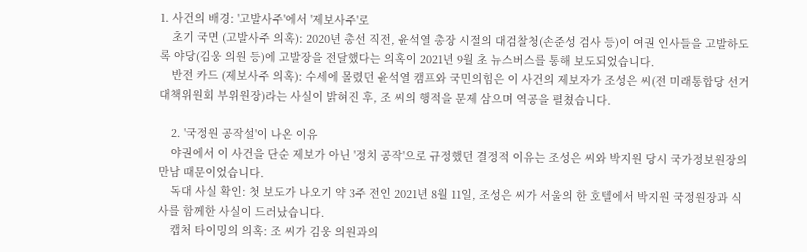1. 사건의 배경: '고발사주'에서 '제보사주'로
    초기 국면 (고발사주 의혹): 2020년 총선 직전, 윤석열 총장 시절의 대검찰청(손준성 검사 등)이 여권 인사들을 고발하도록 야당(김웅 의원 등)에 고발장을 전달했다는 의혹이 2021년 9월 초 뉴스버스를 통해 보도되었습니다.
    반전 카드 (제보사주 의혹): 수세에 몰렸던 윤석열 캠프와 국민의힘은 이 사건의 제보자가 조성은 씨(전 미래통합당 선거대책위원회 부위원장)라는 사실이 밝혀진 후, 조 씨의 행적을 문제 삼으며 역공을 펼쳤습니다.

    2. '국정원 공작설'이 나온 이유
    야권에서 이 사건을 단순 제보가 아닌 '정치 공작'으로 규정했던 결정적 이유는 조성은 씨와 박지원 당시 국가정보원장의 만남 때문이었습니다.
    독대 사실 확인: 첫 보도가 나오기 약 3주 전인 2021년 8월 11일, 조성은 씨가 서울의 한 호텔에서 박지원 국정원장과 식사를 함께한 사실이 드러났습니다.
    캡처 타이밍의 의혹: 조 씨가 김웅 의원과의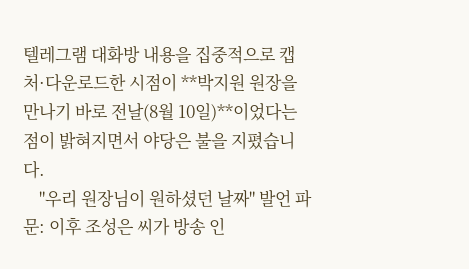텔레그램 대화방 내용을 집중적으로 캡처·다운로드한 시점이 **박지원 원장을 만나기 바로 전날(8월 10일)**이었다는 점이 밝혀지면서 야당은 불을 지폈습니다.
    "우리 원장님이 원하셨던 날짜" 발언 파문: 이후 조성은 씨가 방송 인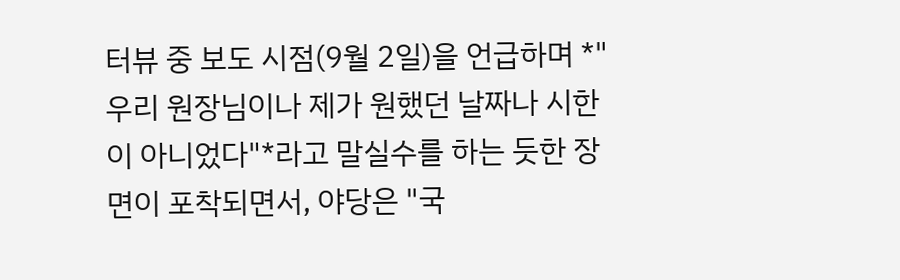터뷰 중 보도 시점(9월 2일)을 언급하며 *"우리 원장님이나 제가 원했던 날짜나 시한이 아니었다"*라고 말실수를 하는 듯한 장면이 포착되면서, 야당은 "국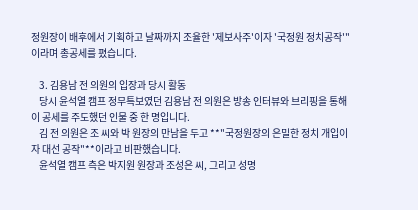정원장이 배후에서 기획하고 날짜까지 조율한 '제보사주'이자 '국정원 정치공작'"이라며 총공세를 폈습니다.

    3. 김용남 전 의원의 입장과 당시 활동
    당시 윤석열 캠프 정무특보였던 김용남 전 의원은 방송 인터뷰와 브리핑을 통해 이 공세를 주도했던 인물 중 한 명입니다.
    김 전 의원은 조 씨와 박 원장의 만남을 두고 **"국정원장의 은밀한 정치 개입이자 대선 공작"**이라고 비판했습니다.
    윤석열 캠프 측은 박지원 원장과 조성은 씨, 그리고 성명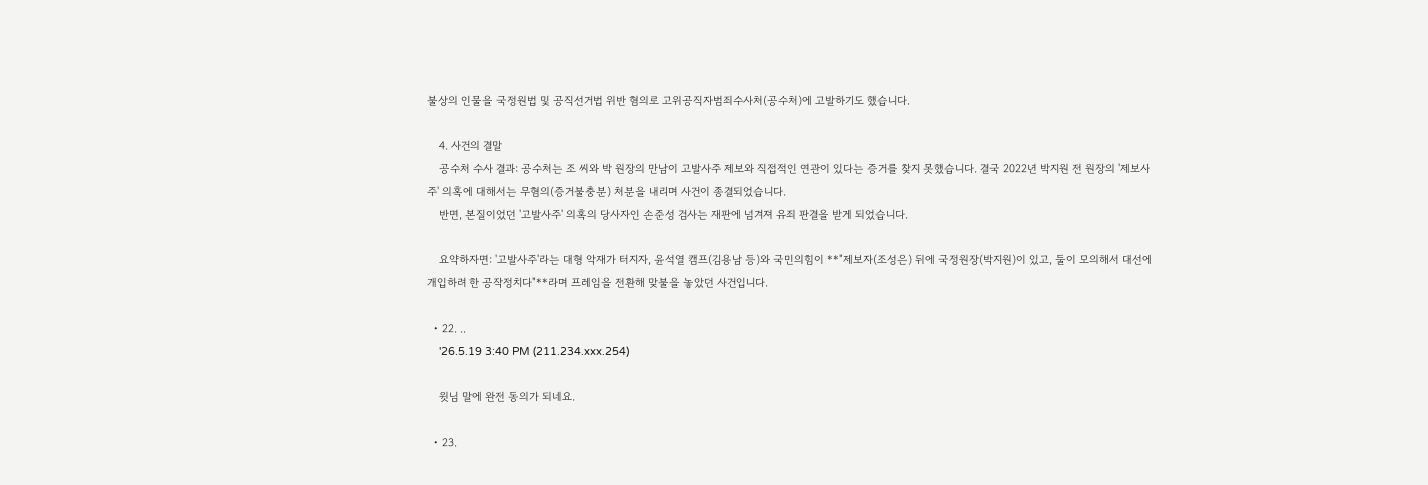불상의 인물을 국정원법 및 공직선거법 위반 혐의로 고위공직자범죄수사처(공수처)에 고발하기도 했습니다.

    4. 사건의 결말
    공수처 수사 결과: 공수처는 조 씨와 박 원장의 만남이 고발사주 제보와 직접적인 연관이 있다는 증거를 찾지 못했습니다. 결국 2022년 박지원 전 원장의 '제보사주' 의혹에 대해서는 무혐의(증거불충분) 처분을 내리며 사건이 종결되었습니다.
    반면, 본질이었던 '고발사주' 의혹의 당사자인 손준성 검사는 재판에 넘겨져 유죄 판결을 받게 되었습니다.

    요약하자면: '고발사주'라는 대형 악재가 터지자, 윤석열 캠프(김용남 등)와 국민의힘이 **"제보자(조성은) 뒤에 국정원장(박지원)이 있고, 둘이 모의해서 대선에 개입하려 한 공작정치다"**라며 프레임을 전환해 맞불을 놓았던 사건입니다.

  • 22. ..
    '26.5.19 3:40 PM (211.234.xxx.254)

    윗님 말에 완전 동의가 되네요.

  • 23.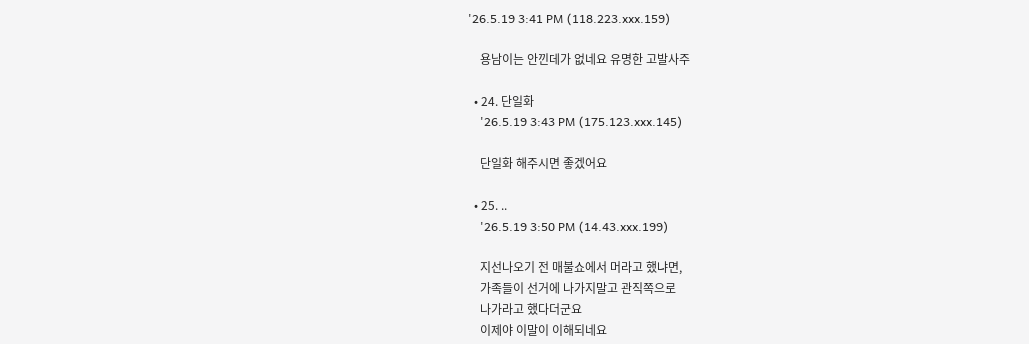'26.5.19 3:41 PM (118.223.xxx.159)

    용남이는 안낀데가 없네요 유명한 고발사주

  • 24. 단일화
    '26.5.19 3:43 PM (175.123.xxx.145)

    단일화 해주시면 좋겠어요

  • 25. ..
    '26.5.19 3:50 PM (14.43.xxx.199)

    지선나오기 전 매불쇼에서 머라고 했냐면,
    가족들이 선거에 나가지말고 관직쪽으로
    나가라고 했다더군요
    이제야 이말이 이해되네요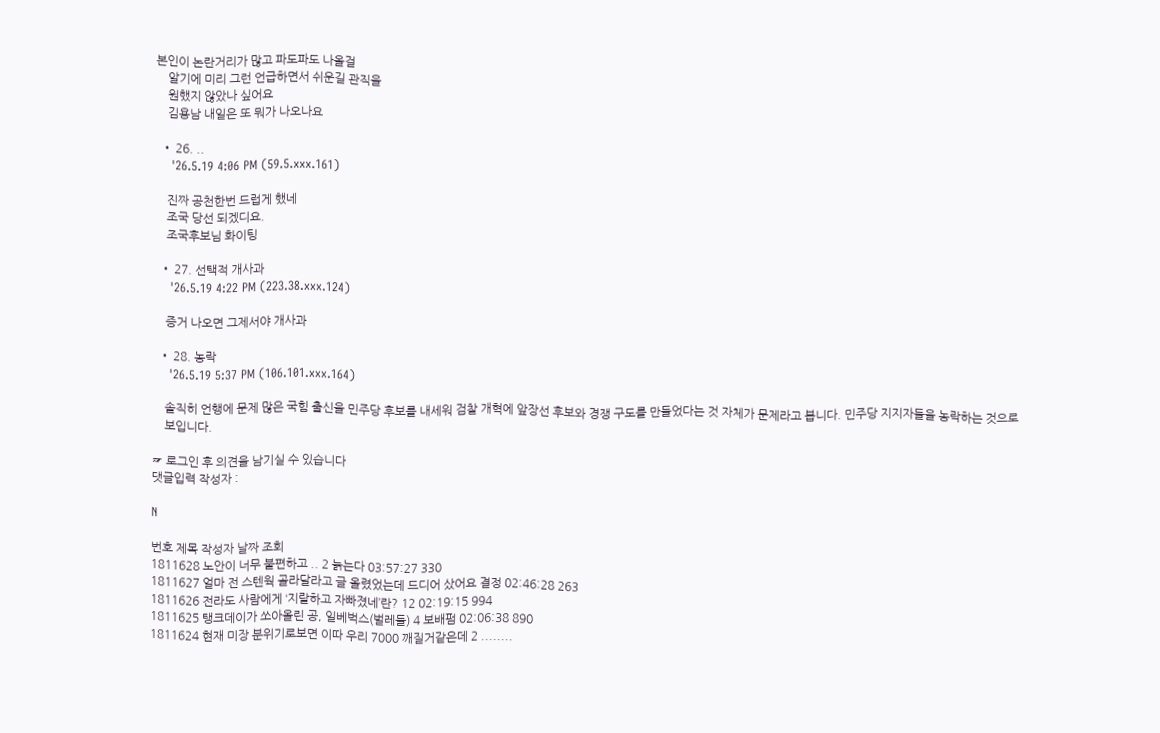본인이 논란거리가 많고 파도파도 나올걸
    알기에 미리 그런 언급하면서 쉬운길 관직을
    원했지 않았나 싶어요
    김용남 내일은 또 뭐가 나오나요

  • 26. ..
    '26.5.19 4:06 PM (59.5.xxx.161)

    진짜 공천한번 드럽게 했네
    조국 당선 되겠디요.
    조국후보님 화이팅

  • 27. 선택적 개사과
    '26.5.19 4:22 PM (223.38.xxx.124)

    증거 나오면 그제서야 개사과

  • 28. 농락
    '26.5.19 5:37 PM (106.101.xxx.164)

    솔직히 언행에 문제 많은 국힘 출신을 민주당 후보를 내세워 검찰 개혁에 앞장선 후보와 경쟁 구도를 만들었다는 것 자체가 문제라고 봅니다. 민주당 지지자들을 농락하는 것으로
    보입니다.

☞ 로그인 후 의견을 남기실 수 있습니다
댓글입력 작성자 :

N

번호 제목 작성자 날짜 조회
1811628 노안이 너무 불편하고 .. 2 늙는다 03:57:27 330
1811627 얼마 전 스텐웍 골라달라고 글 올렸었는데 드디어 샀어요 결정 02:46:28 263
1811626 전라도 사람에게 ‘지랄하고 자빠졌네’란? 12 02:19:15 994
1811625 탱크데이가 쏘아올린 공, 일베벅스(벌레들) 4 보배펌 02:06:38 890
1811624 현재 미장 분위기로보면 이따 우리 7000 깨질거같은데 2 ........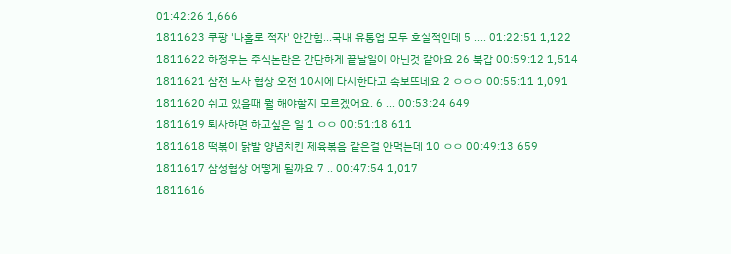01:42:26 1,666
1811623 쿠팡 '나홀로 적자' 안간힘...국내 유통업 모두 호실적인데 5 .... 01:22:51 1,122
1811622 하정우는 주식논란은 간단하게 끝날일이 아닌것 같아요 26 북갑 00:59:12 1,514
1811621 삼전 노사 협상 오전 10시에 다시한다고 속보뜨네요 2 ㅇㅇㅇ 00:55:11 1,091
1811620 쉬고 있을때 뭘 해야할지 모르겠어요. 6 ... 00:53:24 649
1811619 퇴사하면 하고싶은 일 1 ㅇㅇ 00:51:18 611
1811618 떡볶이 닭발 양념치킨 제육볶음 같은걸 안먹는데 10 ㅇㅇ 00:49:13 659
1811617 삼성협상 어떻게 될까요 7 .. 00:47:54 1,017
1811616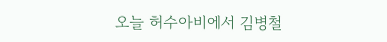오늘 허수아비에서 김병철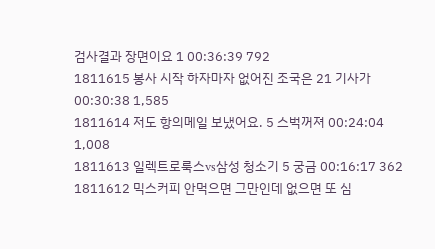검사결과 장면이요 1 00:36:39 792
1811615 봉사 시작 하자마자 없어진 조국은 21 기사가 00:30:38 1,585
1811614 저도 항의메일 보냈어요. 5 스벅꺼져 00:24:04 1,008
1811613 일렉트로룩스vs삼성 청소기 5 궁금 00:16:17 362
1811612 믹스커피 안먹으면 그만인데 없으면 또 심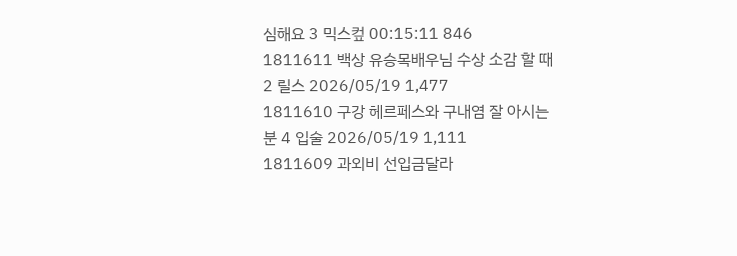심해요 3 믹스컾 00:15:11 846
1811611 백상 유승목배우님 수상 소감 할 때 2 릴스 2026/05/19 1,477
1811610 구강 헤르페스와 구내염 잘 아시는 분 4 입술 2026/05/19 1,111
1811609 과외비 선입금달라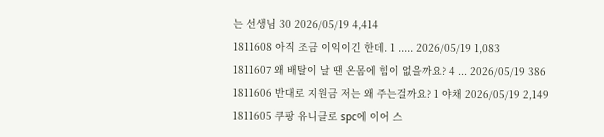는 선생님 30 2026/05/19 4,414
1811608 아직 조금 이익이긴 한데. 1 ..... 2026/05/19 1,083
1811607 왜 배탈이 날 땐 온몸에 힘이 없을까요? 4 ... 2026/05/19 386
1811606 반대로 지원금 저는 왜 주는걸까요? 1 야채 2026/05/19 2,149
1811605 쿠팡 유니클로 spc에 이어 스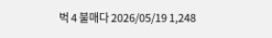벅 4 불매다 2026/05/19 1,248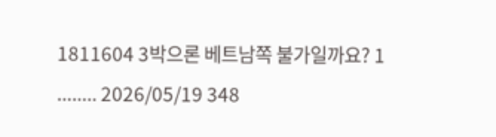1811604 3박으론 베트남쪽 불가일까요? 1 ........ 2026/05/19 348